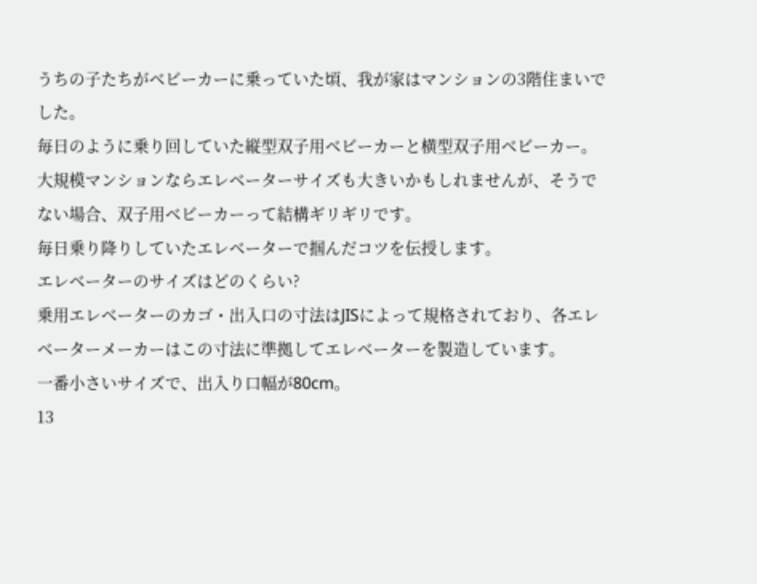うちの子たちがベビーカーに乗っていた頃、我が家はマンションの3階住まいでした。
毎日のように乗り回していた縦型双子用ベビーカーと横型双子用ベビーカー。
大規模マンションならエレベーターサイズも大きいかもしれませんが、そうでない場合、双子用ベビーカーって結構ギリギリです。
毎日乗り降りしていたエレベーターで掴んだコツを伝授します。
エレベーターのサイズはどのくらい?
乗用エレベーターのカゴ・出入口の寸法はJISによって規格されており、各エレベーターメーカーはこの寸法に準拠してエレベーターを製造しています。
一番小さいサイズで、出入り口幅が80cm。
13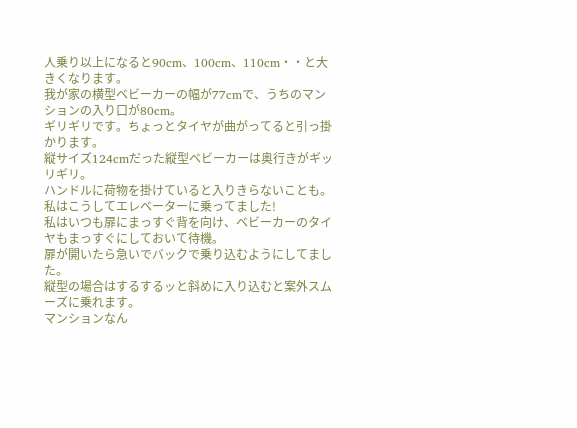人乗り以上になると90cm、100cm、110cm・・と大きくなります。
我が家の横型ベビーカーの幅が77cmで、うちのマンションの入り口が80cm。
ギリギリです。ちょっとタイヤが曲がってると引っ掛かります。
縦サイズ124cmだった縦型ベビーカーは奥行きがギッリギリ。
ハンドルに荷物を掛けていると入りきらないことも。
私はこうしてエレベーターに乗ってました!
私はいつも扉にまっすぐ背を向け、ベビーカーのタイヤもまっすぐにしておいて待機。
扉が開いたら急いでバックで乗り込むようにしてました。
縦型の場合はするするッと斜めに入り込むと案外スムーズに乗れます。
マンションなん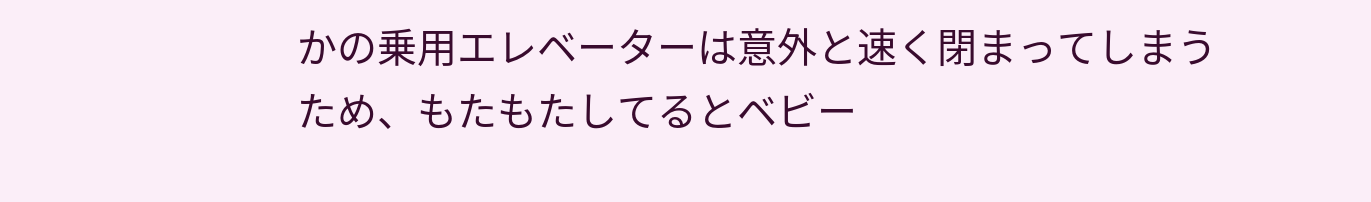かの乗用エレベーターは意外と速く閉まってしまうため、もたもたしてるとベビー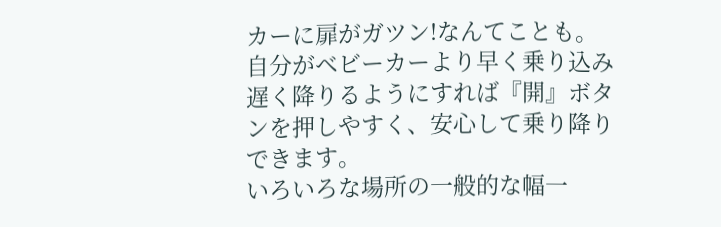カーに扉がガツン!なんてことも。
自分がベビーカーより早く乗り込み遅く降りるようにすれば『開』ボタンを押しやすく、安心して乗り降りできます。
いろいろな場所の一般的な幅一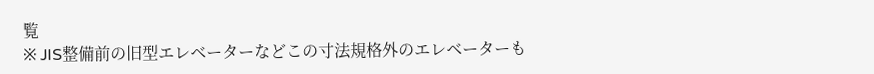覧
※ JIS整備前の旧型エレベーターなどこの寸法規格外のエレベーターも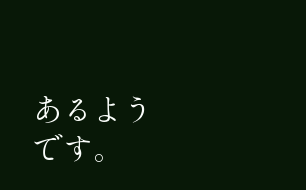あるようです。